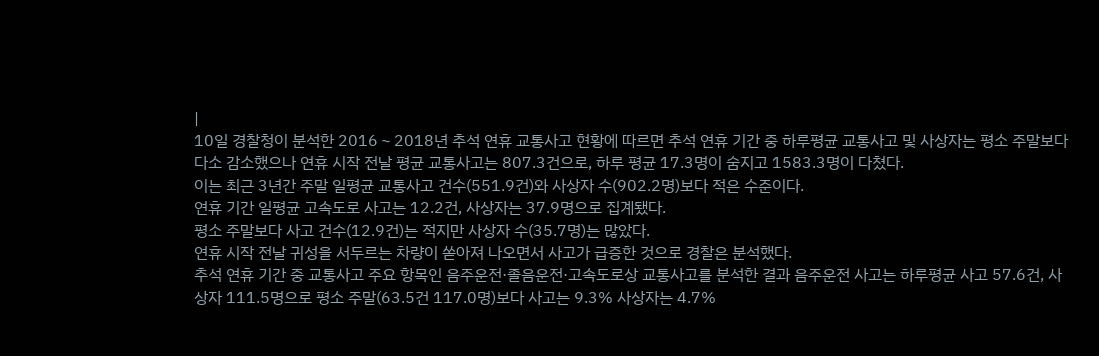|
10일 경찰청이 분석한 2016∼2018년 추석 연휴 교통사고 현황에 따르면 추석 연휴 기간 중 하루평균 교통사고 및 사상자는 평소 주말보다 다소 감소했으나 연휴 시작 전날 평균 교통사고는 807.3건으로, 하루 평균 17.3명이 숨지고 1583.3명이 다쳤다.
이는 최근 3년간 주말 일평균 교통사고 건수(551.9건)와 사상자 수(902.2명)보다 적은 수준이다.
연휴 기간 일평균 고속도로 사고는 12.2건, 사상자는 37.9명으로 집계됐다.
평소 주말보다 사고 건수(12.9건)는 적지만 사상자 수(35.7명)는 많았다.
연휴 시작 전날 귀성을 서두르는 차량이 쏟아져 나오면서 사고가 급증한 것으로 경찰은 분석했다.
추석 연휴 기간 중 교통사고 주요 항목인 음주운전·졸음운전·고속도로상 교통사고를 분석한 결과 음주운전 사고는 하루평균 사고 57.6건, 사상자 111.5명으로 평소 주말(63.5건 117.0명)보다 사고는 9.3% 사상자는 4.7%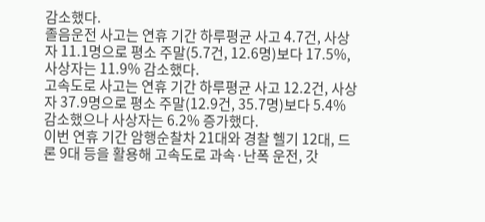감소했다.
졸음운전 사고는 연휴 기간 하루평균 사고 4.7건, 사상자 11.1명으로 평소 주말(5.7건, 12.6명)보다 17.5%, 사상자는 11.9% 감소했다.
고속도로 사고는 연휴 기간 하루평균 사고 12.2건, 사상자 37.9명으로 평소 주말(12.9건, 35.7명)보다 5.4%감소했으나 사상자는 6.2% 증가했다.
이번 연휴 기간 암행순찰차 21대와 경찰 헬기 12대, 드론 9대 등을 활용해 고속도로 과속·난폭 운전, 갓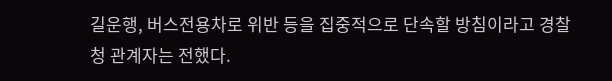길운행, 버스전용차로 위반 등을 집중적으로 단속할 방침이라고 경찰청 관계자는 전했다.